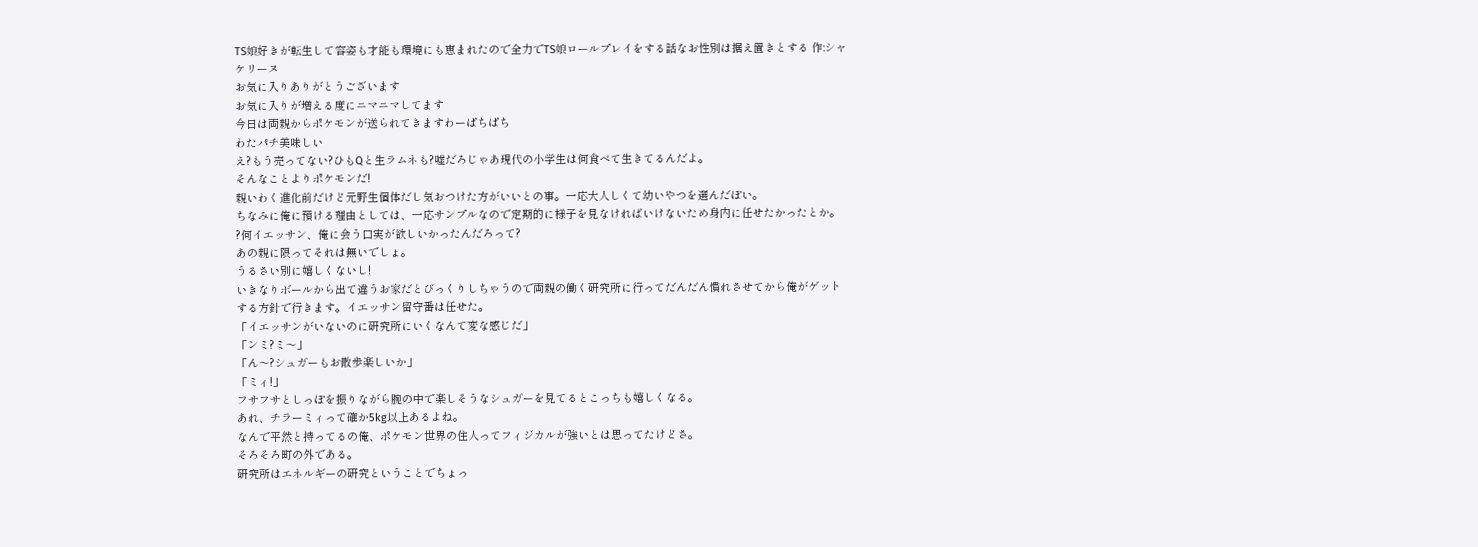TS娘好きが転生して容姿も才能も環境にも恵まれたので全力でTS娘ロールプレイをする話なお性別は据え置きとする 作:シャケリーヌ
お気に入りありがとうございます
お気に入りが増える度にニマニマしてます
今日は両親からポケモンが送られてきますわーぱちぱち
わたパチ美味しい
え?もう売ってない?ひもQと生ラムネも?嘘だろじゃあ現代の小学生は何食べて生きてるんだよ。
そんなことよりポケモンだ!
親いわく進化前だけど元野生個体だし気おつけた方がいいとの事。一応大人しくて幼いやつを選んだぽい。
ちなみに俺に預ける理由としては、一応サンプルなので定期的に様子を見なければいけないため身内に任せたかったとか。
?何イエッサン、俺に会う口実が欲しいかったんだろって?
あの親に限ってそれは無いでしょ。
うるさい別に嬉しくないし!
いきなりボールから出て違うお家だとびっくりしちゃうので両親の働く研究所に行ってだんだん慣れさせてから俺がゲットする方針で行きます。イエッサン留守番は任せた。
「イエッサンがいないのに研究所にいくなんて変な感じだ」
「ンミ?ミ〜」
「ん〜?シュガーもお散歩楽しいか」
「ミィ!」
フサフサとしっぽを振りながら腕の中で楽しそうなシュガーを見てるとこっちも嬉しくなる。
あれ、チラーミィって確か5kg以上あるよね。
なんで平然と持ってるの俺、ポケモン世界の住人ってフィジカルが強いとは思ってたけどさ。
そろそろ町の外である。
研究所はエネルギーの研究ということでちょっ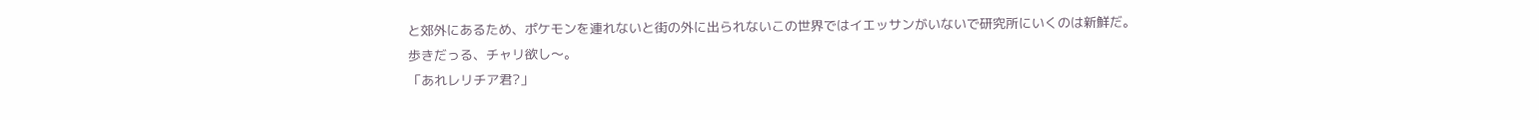と郊外にあるため、ポケモンを連れないと街の外に出られないこの世界ではイエッサンがいないで研究所にいくのは新鮮だ。
歩きだっる、チャリ欲し〜。
「あれレリチア君?」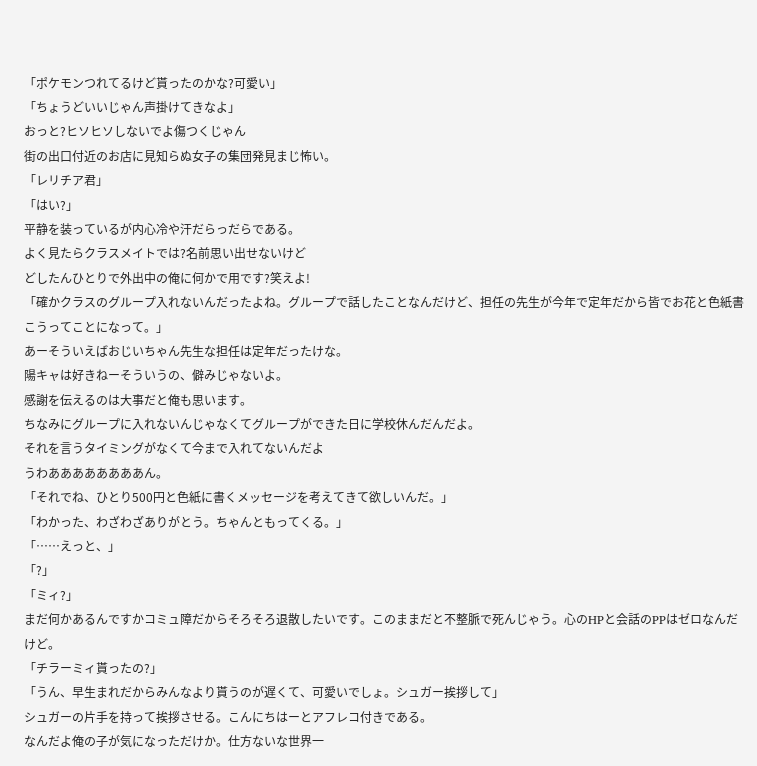「ポケモンつれてるけど貰ったのかな?可愛い」
「ちょうどいいじゃん声掛けてきなよ」
おっと?ヒソヒソしないでよ傷つくじゃん
街の出口付近のお店に見知らぬ女子の集団発見まじ怖い。
「レリチア君」
「はい?」
平静を装っているが内心冷や汗だらっだらである。
よく見たらクラスメイトでは?名前思い出せないけど
どしたんひとりで外出中の俺に何かで用です?笑えよ!
「確かクラスのグループ入れないんだったよね。グループで話したことなんだけど、担任の先生が今年で定年だから皆でお花と色紙書こうってことになって。」
あーそういえばおじいちゃん先生な担任は定年だったけな。
陽キャは好きねーそういうの、僻みじゃないよ。
感謝を伝えるのは大事だと俺も思います。
ちなみにグループに入れないんじゃなくてグループができた日に学校休んだんだよ。
それを言うタイミングがなくて今まで入れてないんだよ
うわああああああああん。
「それでね、ひとり500円と色紙に書くメッセージを考えてきて欲しいんだ。」
「わかった、わざわざありがとう。ちゃんともってくる。」
「……えっと、」
「?」
「ミィ?」
まだ何かあるんですかコミュ障だからそろそろ退散したいです。このままだと不整脈で死んじゃう。心のHPと会話のPPはゼロなんだけど。
「チラーミィ貰ったの?」
「うん、早生まれだからみんなより貰うのが遅くて、可愛いでしょ。シュガー挨拶して」
シュガーの片手を持って挨拶させる。こんにちはーとアフレコ付きである。
なんだよ俺の子が気になっただけか。仕方ないな世界一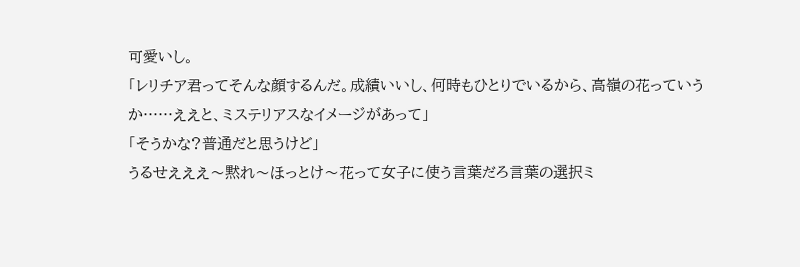可愛いし。
「レリチア君ってそんな顔するんだ。成績いいし、何時もひとりでいるから、高嶺の花っていうか……ええと、ミステリアスなイメージがあって」
「そうかな?普通だと思うけど」
うるせえええ〜黙れ〜ほっとけ〜花って女子に使う言葉だろ言葉の選択ミ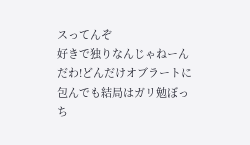スってんぞ
好きで独りなんじゃねーんだわ!どんだけオブラートに包んでも結局はガリ勉ぼっち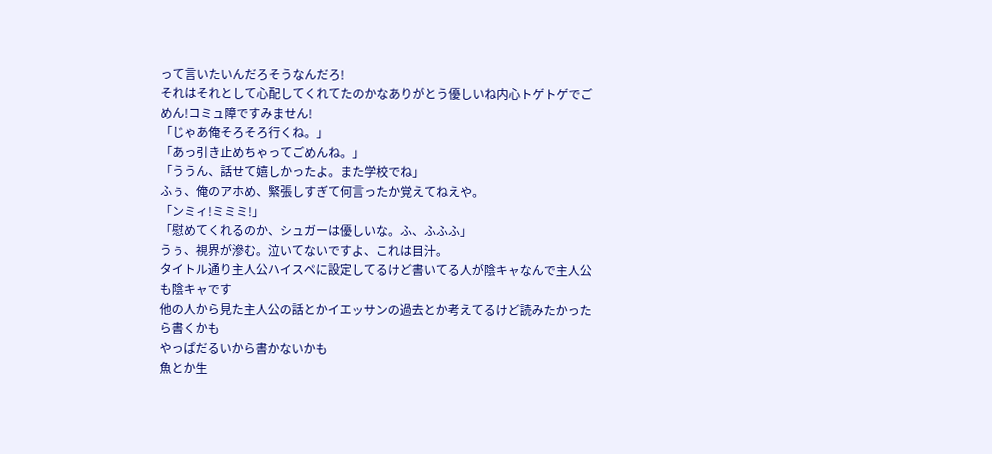って言いたいんだろそうなんだろ!
それはそれとして心配してくれてたのかなありがとう優しいね内心トゲトゲでごめん!コミュ障ですみません!
「じゃあ俺そろそろ行くね。」
「あっ引き止めちゃってごめんね。」
「ううん、話せて嬉しかったよ。また学校でね」
ふぅ、俺のアホめ、緊張しすぎて何言ったか覚えてねえや。
「ンミィ!ミミミ!」
「慰めてくれるのか、シュガーは優しいな。ふ、ふふふ」
うぅ、視界が滲む。泣いてないですよ、これは目汁。
タイトル通り主人公ハイスペに設定してるけど書いてる人が陰キャなんで主人公も陰キャです
他の人から見た主人公の話とかイエッサンの過去とか考えてるけど読みたかったら書くかも
やっぱだるいから書かないかも
魚とか生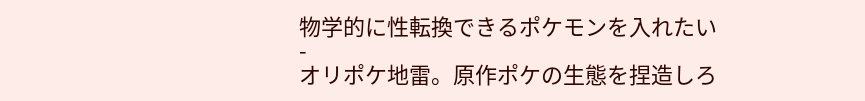物学的に性転換できるポケモンを入れたい
-
オリポケ地雷。原作ポケの生態を捏造しろ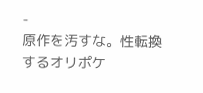-
原作を汚すな。性転換するオリポケ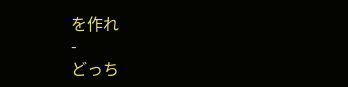を作れ
-
どっち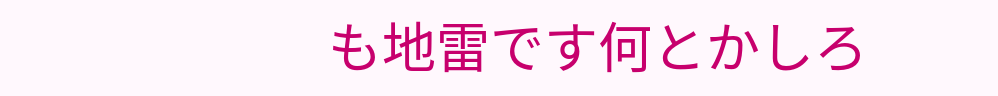も地雷です何とかしろ